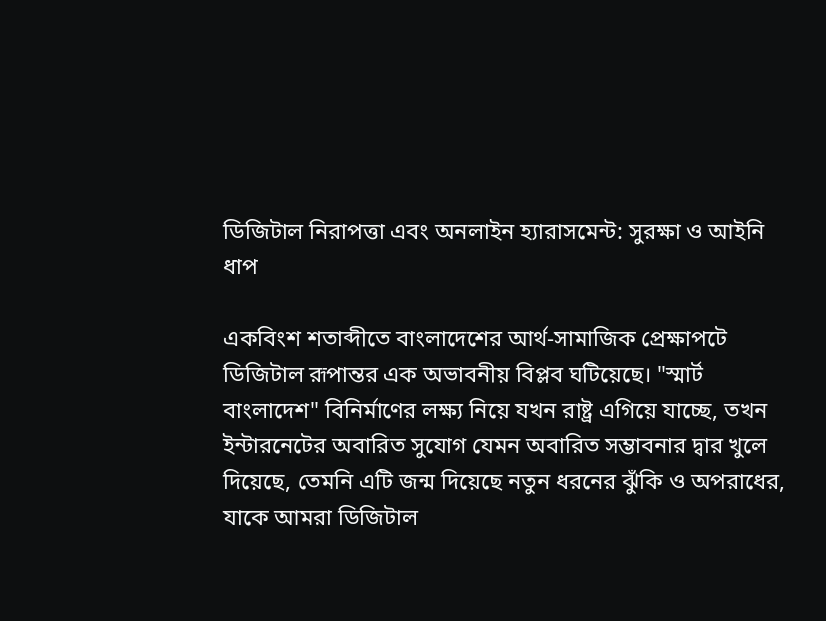ডিজিটাল নিরাপত্তা এবং অনলাইন হ্যারাসমেন্ট: সুরক্ষা ও আইনি ধাপ

একবিংশ শতাব্দীতে বাংলাদেশের আর্থ-সামাজিক প্রেক্ষাপটে ডিজিটাল রূপান্তর এক অভাবনীয় বিপ্লব ঘটিয়েছে। "স্মার্ট বাংলাদেশ" বিনির্মাণের লক্ষ্য নিয়ে যখন রাষ্ট্র এগিয়ে যাচ্ছে, তখন ইন্টারনেটের অবারিত সুযোগ যেমন অবারিত সম্ভাবনার দ্বার খুলে দিয়েছে, তেমনি এটি জন্ম দিয়েছে নতুন ধরনের ঝুঁকি ও অপরাধের, যাকে আমরা ডিজিটাল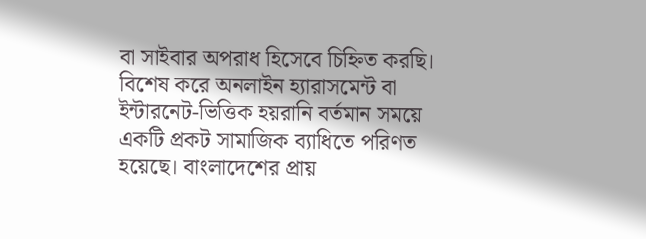বা সাইবার অপরাধ হিসেবে চিহ্নিত করছি। বিশেষ করে অনলাইন হ্যারাসমেন্ট বা ইন্টারনেট-ভিত্তিক হয়রানি বর্তমান সময়ে একটি প্রকট সামাজিক ব্যাধিতে পরিণত হয়েছে। বাংলাদেশের প্রায়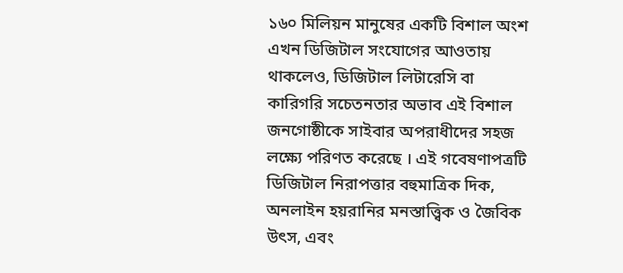১৬০ মিলিয়ন মানুষের একটি বিশাল অংশ এখন ডিজিটাল সংযোগের আওতায় থাকলেও, ডিজিটাল লিটারেসি বা কারিগরি সচেতনতার অভাব এই বিশাল জনগোষ্ঠীকে সাইবার অপরাধীদের সহজ লক্ষ্যে পরিণত করেছে । এই গবেষণাপত্রটি ডিজিটাল নিরাপত্তার বহুমাত্রিক দিক, অনলাইন হয়রানির মনস্তাত্ত্বিক ও জৈবিক উৎস, এবং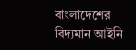বাংলাদেশের বিদ্যমান আইনি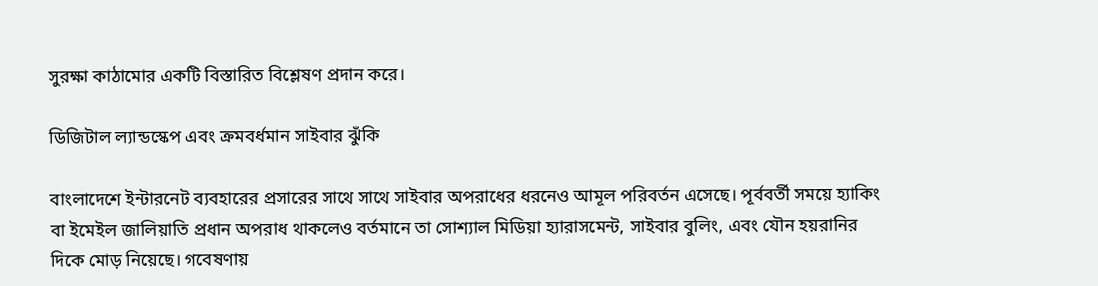সুরক্ষা কাঠামোর একটি বিস্তারিত বিশ্লেষণ প্রদান করে।

ডিজিটাল ল্যান্ডস্কেপ এবং ক্রমবর্ধমান সাইবার ঝুঁকি

বাংলাদেশে ইন্টারনেট ব্যবহারের প্রসারের সাথে সাথে সাইবার অপরাধের ধরনেও আমূল পরিবর্তন এসেছে। পূর্ববর্তী সময়ে হ্যাকিং বা ইমেইল জালিয়াতি প্রধান অপরাধ থাকলেও বর্তমানে তা সোশ্যাল মিডিয়া হ্যারাসমেন্ট, সাইবার বুলিং, এবং যৌন হয়রানির দিকে মোড় নিয়েছে। গবেষণায়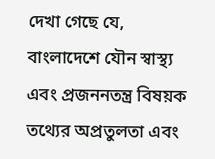দেখা গেছে যে, বাংলাদেশে যৌন স্বাস্থ্য এবং প্রজননতন্ত্র বিষয়ক তথ্যের অপ্রতুলতা এবং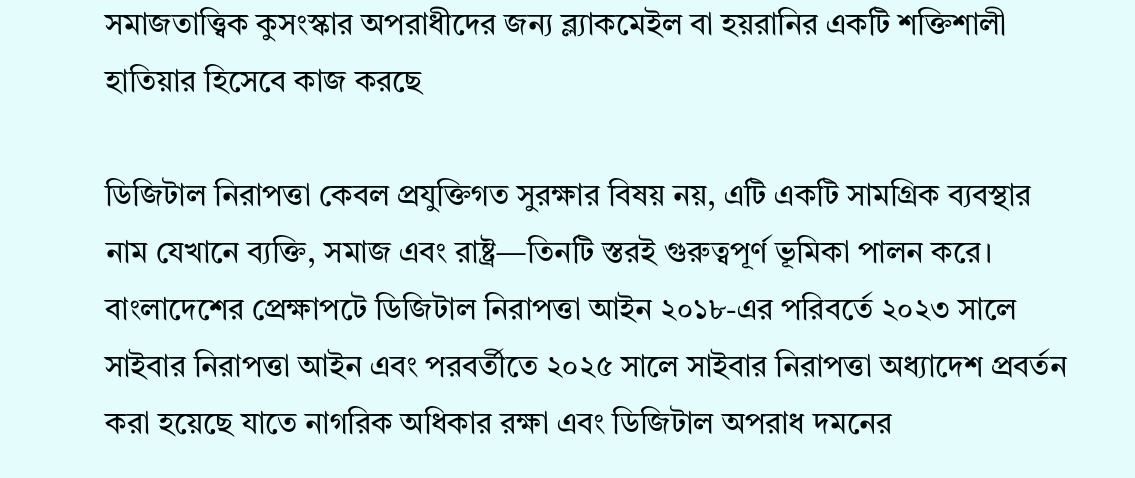সমাজতাত্ত্বিক কুসংস্কার অপরাধীদের জন্য ব্ল্যাকমেইল বা হয়রানির একটি শক্তিশালী হাতিয়ার হিসেবে কাজ করছে

ডিজিটাল নিরাপত্তা কেবল প্রযুক্তিগত সুরক্ষার বিষয় নয়, এটি একটি সামগ্রিক ব্যবস্থার নাম যেখানে ব্যক্তি, সমাজ এবং রাষ্ট্র—তিনটি স্তরই গুরুত্বপূর্ণ ভূমিকা পালন করে। বাংলাদেশের প্রেক্ষাপটে ডিজিটাল নিরাপত্তা আইন ২০১৮-এর পরিবর্তে ২০২৩ সালে সাইবার নিরাপত্তা আইন এবং পরবর্তীতে ২০২৫ সালে সাইবার নিরাপত্তা অধ্যাদেশ প্রবর্তন করা হয়েছে যাতে নাগরিক অধিকার রক্ষা এবং ডিজিটাল অপরাধ দমনের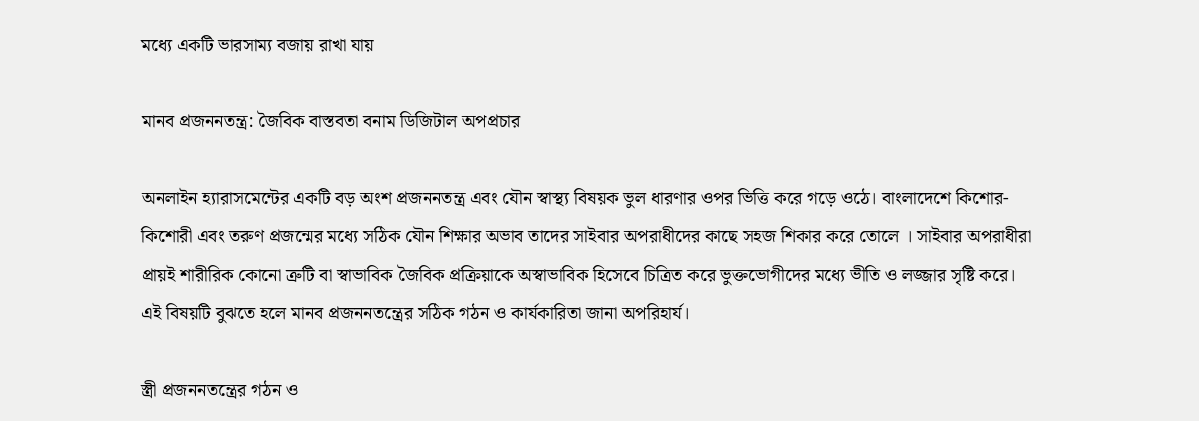মধ্যে একটি ভারসাম্য বজায় রাখা যায়

মানব প্রজননতন্ত্র: জৈবিক বাস্তবতা বনাম ডিজিটাল অপপ্রচার

অনলাইন হ্যারাসমেন্টের একটি বড় অংশ প্রজননতন্ত্র এবং যৌন স্বাস্থ্য বিষয়ক ভুল ধারণার ওপর ভিত্তি করে গড়ে ওঠে। বাংলাদেশে কিশোর-কিশোরী এবং তরুণ প্রজন্মের মধ্যে সঠিক যৌন শিক্ষার অভাব তাদের সাইবার অপরাধীদের কাছে সহজ শিকার করে তোলে । সাইবার অপরাধীরা প্রায়ই শারীরিক কোনো ত্রুটি বা স্বাভাবিক জৈবিক প্রক্রিয়াকে অস্বাভাবিক হিসেবে চিত্রিত করে ভুক্তভোগীদের মধ্যে ভীতি ও লজ্জার সৃষ্টি করে। এই বিষয়টি বুঝতে হলে মানব প্রজননতন্ত্রের সঠিক গঠন ও কার্যকারিতা জানা অপরিহার্য।

স্ত্রী প্রজননতন্ত্রের গঠন ও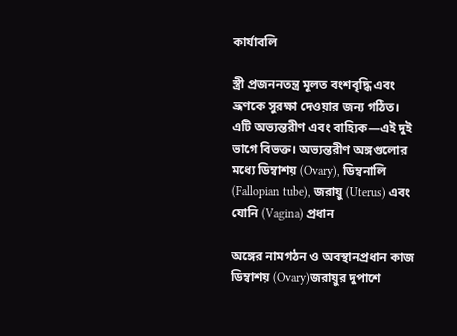কার্যাবলি

স্ত্রী প্রজননতন্ত্র মূলত বংশবৃদ্ধি এবং ভ্রূণকে সুরক্ষা দেওয়ার জন্য গঠিত। এটি অভ্যন্তরীণ এবং বাহ্যিক—এই দুই ভাগে বিভক্ত। অভ্যন্তরীণ অঙ্গগুলোর মধ্যে ডিম্বাশয় (Ovary), ডিম্বনালি (Fallopian tube), জরায়ু (Uterus) এবং যোনি (Vagina) প্রধান

অঙ্গের নামগঠন ও অবস্থানপ্রধান কাজ
ডিম্বাশয় (Ovary)জরায়ুর দুপাশে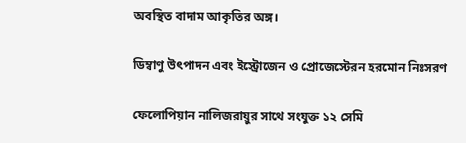অবস্থিত বাদাম আকৃতির অঙ্গ।

ডিম্বাণু উৎপাদন এবং ইস্ট্রোজেন ও প্রোজেস্টেরন হরমোন নিঃসরণ

ফেলোপিয়ান নালিজরায়ুর সাথে সংযুক্ত ১২ সেমি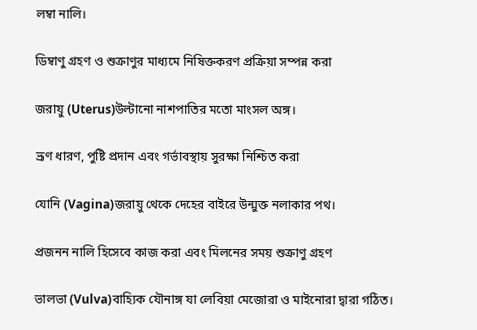লম্বা নালি।

ডিম্বাণু গ্রহণ ও শুক্রাণুর মাধ্যমে নিষিক্তকরণ প্রক্রিয়া সম্পন্ন করা

জরায়ু (Uterus)উল্টানো নাশপাতির মতো মাংসল অঙ্গ।

ভ্রূণ ধারণ, পুষ্টি প্রদান এবং গর্ভাবস্থায় সুরক্ষা নিশ্চিত করা

যোনি (Vagina)জরায়ু থেকে দেহের বাইরে উন্মুক্ত নলাকার পথ।

প্রজনন নালি হিসেবে কাজ করা এবং মিলনের সময় শুক্রাণু গ্রহণ

ভালভা (Vulva)বাহ্যিক যৌনাঙ্গ যা লেবিয়া মেজোরা ও মাইনোরা দ্বারা গঠিত।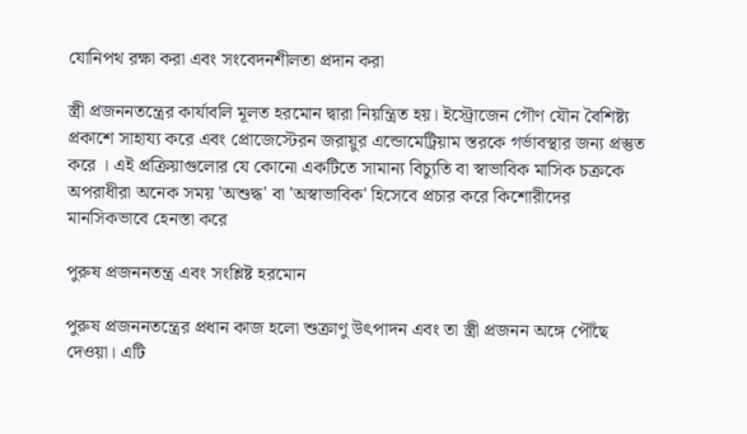যোনিপথ রক্ষা করা এবং সংবেদনশীলতা প্রদান করা

স্ত্রী প্রজননতন্ত্রের কার্যাবলি মূলত হরমোন দ্বারা নিয়ন্ত্রিত হয়। ইস্ট্রোজেন গৌণ যৌন বৈশিষ্ট্য প্রকাশে সাহায্য করে এবং প্রোজেস্টেরন জরায়ুর এন্ডোমেট্রিয়াম স্তরকে গর্ভাবস্থার জন্য প্রস্তুত করে । এই প্রক্রিয়াগুলোর যে কোনো একটিতে সামান্য বিচ্যুতি বা স্বাভাবিক মাসিক চক্রকে অপরাধীরা অনেক সময় 'অশুদ্ধ' বা 'অস্বাভাবিক' হিসেবে প্রচার করে কিশোরীদের মানসিকভাবে হেনস্তা করে

পুরুষ প্রজননতন্ত্র এবং সংশ্লিষ্ট হরমোন

পুরুষ প্রজননতন্ত্রের প্রধান কাজ হলো শুক্রাণু উৎপাদন এবং তা স্ত্রী প্রজনন অঙ্গে পৌঁছে দেওয়া। এটি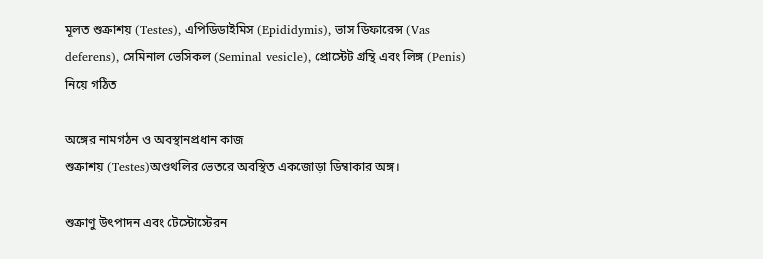মূলত শুক্রাশয় (Testes), এপিডিডাইমিস (Epididymis), ভাস ডিফারেন্স (Vas deferens), সেমিনাল ভেসিকল (Seminal vesicle), প্রোস্টেট গ্রন্থি এবং লিঙ্গ (Penis) নিয়ে গঠিত

অঙ্গের নামগঠন ও অবস্থানপ্রধান কাজ
শুক্রাশয় (Testes)অণ্ডথলির ভেতরে অবস্থিত একজোড়া ডিম্বাকার অঙ্গ।

শুক্রাণু উৎপাদন এবং টেস্টোস্টেরন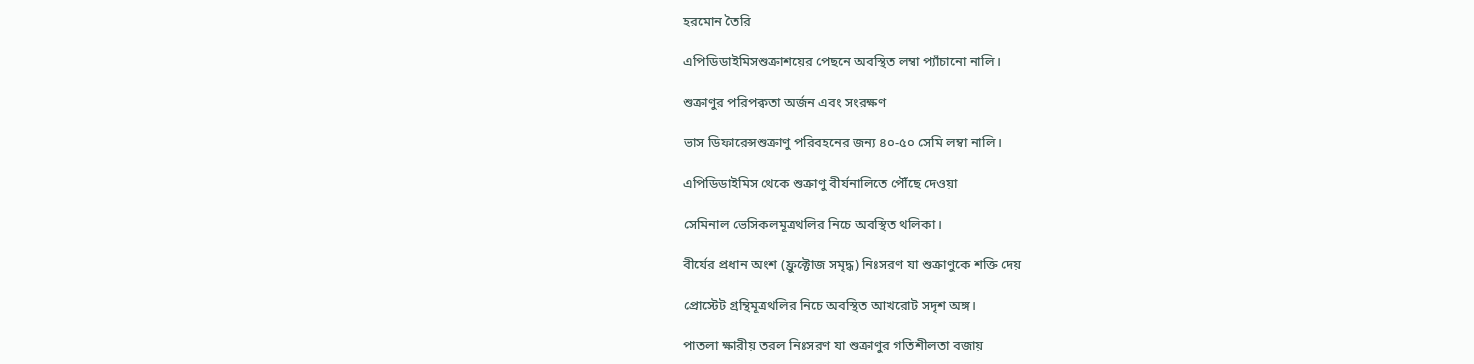হরমোন তৈরি

এপিডিডাইমিসশুক্রাশয়ের পেছনে অবস্থিত লম্বা প্যাঁচানো নালি।

শুক্রাণুর পরিপক্বতা অর্জন এবং সংরক্ষণ

ভাস ডিফারেন্সশুক্রাণু পরিবহনের জন্য ৪০-৫০ সেমি লম্বা নালি।

এপিডিডাইমিস থেকে শুক্রাণু বীর্যনালিতে পৌঁছে দেওয়া

সেমিনাল ভেসিকলমূত্রথলির নিচে অবস্থিত থলিকা।

বীর্যের প্রধান অংশ (ফ্রুক্টোজ সমৃদ্ধ) নিঃসরণ যা শুক্রাণুকে শক্তি দেয়

প্রোস্টেট গ্রন্থিমূত্রথলির নিচে অবস্থিত আখরোট সদৃশ অঙ্গ।

পাতলা ক্ষারীয় তরল নিঃসরণ যা শুক্রাণুর গতিশীলতা বজায়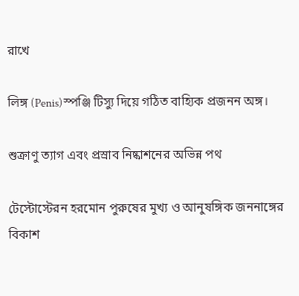রাখে

লিঙ্গ (Penis)স্পঞ্জি টিস্যু দিয়ে গঠিত বাহ্যিক প্রজনন অঙ্গ।

শুক্রাণু ত্যাগ এবং প্রস্রাব নিষ্কাশনের অভিন্ন পথ

টেস্টোস্টেরন হরমোন পুরুষের মুখ্য ও আনুষঙ্গিক জননাঙ্গের বিকাশ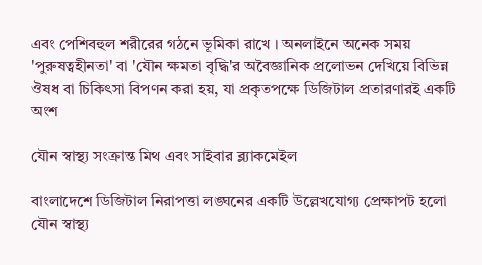এবং পেশিবহুল শরীরের গঠনে ভূমিকা রাখে । অনলাইনে অনেক সময় 'পুরুষত্বহীনতা' বা 'যৌন ক্ষমতা বৃদ্ধি'র অবৈজ্ঞানিক প্রলোভন দেখিয়ে বিভিন্ন ঔষধ বা চিকিৎসা বিপণন করা হয়, যা প্রকৃতপক্ষে ডিজিটাল প্রতারণারই একটি অংশ

যৌন স্বাস্থ্য সংক্রান্ত মিথ এবং সাইবার ব্ল্যাকমেইল

বাংলাদেশে ডিজিটাল নিরাপত্তা লঙ্ঘনের একটি উল্লেখযোগ্য প্রেক্ষাপট হলো যৌন স্বাস্থ্য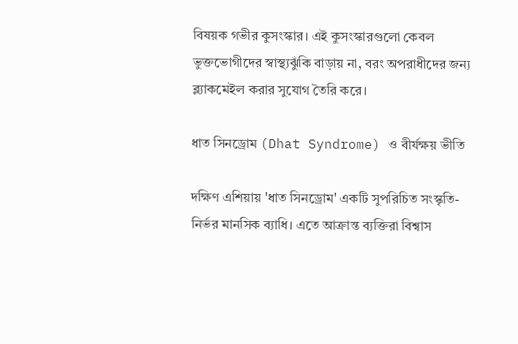বিষয়ক গভীর কুসংস্কার। এই কুসংস্কারগুলো কেবল ভুক্তভোগীদের স্বাস্থ্যঝুঁকি বাড়ায় না, বরং অপরাধীদের জন্য ব্ল্যাকমেইল করার সুযোগ তৈরি করে।

ধাত সিনড্রোম (Dhat Syndrome) ও বীর্যক্ষয় ভীতি

দক্ষিণ এশিয়ায় 'ধাত সিনড্রোম' একটি সুপরিচিত সংস্কৃতি-নির্ভর মানসিক ব্যাধি। এতে আক্রান্ত ব্যক্তিরা বিশ্বাস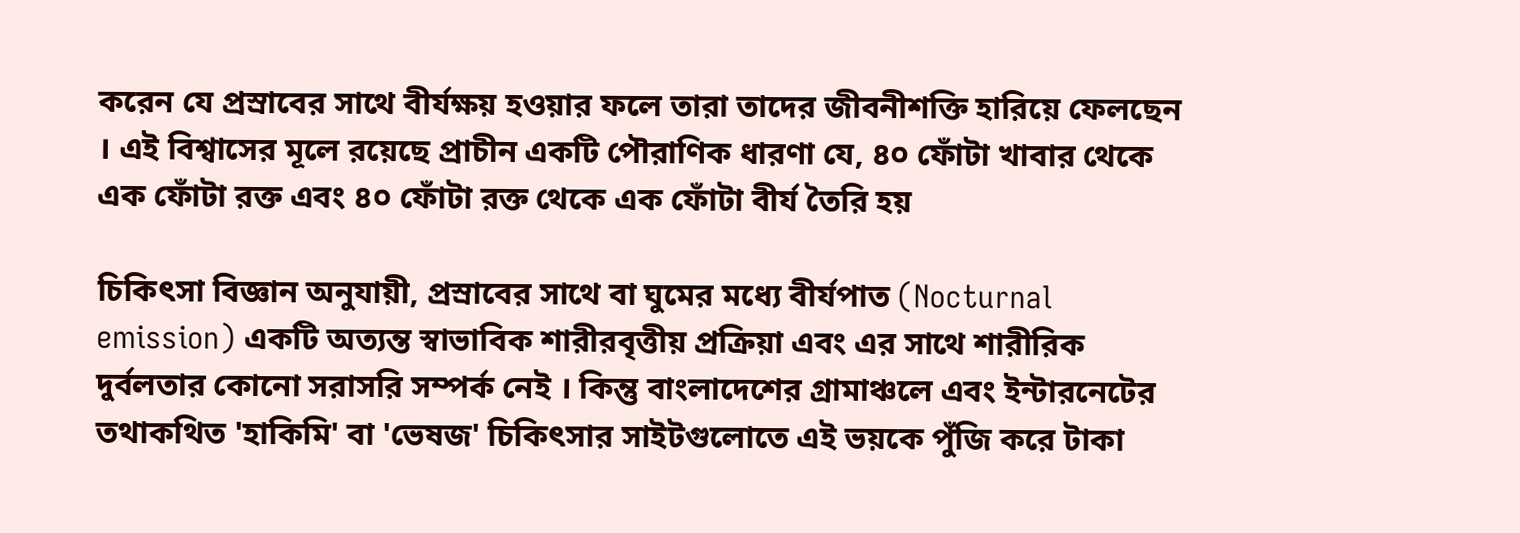করেন যে প্রস্রাবের সাথে বীর্যক্ষয় হওয়ার ফলে তারা তাদের জীবনীশক্তি হারিয়ে ফেলছেন । এই বিশ্বাসের মূলে রয়েছে প্রাচীন একটি পৌরাণিক ধারণা যে, ৪০ ফোঁটা খাবার থেকে এক ফোঁটা রক্ত এবং ৪০ ফোঁটা রক্ত থেকে এক ফোঁটা বীর্য তৈরি হয়

চিকিৎসা বিজ্ঞান অনুযায়ী, প্রস্রাবের সাথে বা ঘুমের মধ্যে বীর্যপাত (Nocturnal emission) একটি অত্যন্ত স্বাভাবিক শারীরবৃত্তীয় প্রক্রিয়া এবং এর সাথে শারীরিক দুর্বলতার কোনো সরাসরি সম্পর্ক নেই । কিন্তু বাংলাদেশের গ্রামাঞ্চলে এবং ইন্টারনেটের তথাকথিত 'হাকিমি' বা 'ভেষজ' চিকিৎসার সাইটগুলোতে এই ভয়কে পুঁজি করে টাকা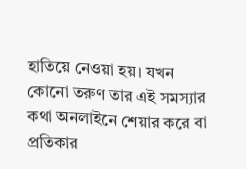হাতিয়ে নেওয়া হয়। যখন কোনো তরুণ তার এই সমস্যার কথা অনলাইনে শেয়ার করে বা প্রতিকার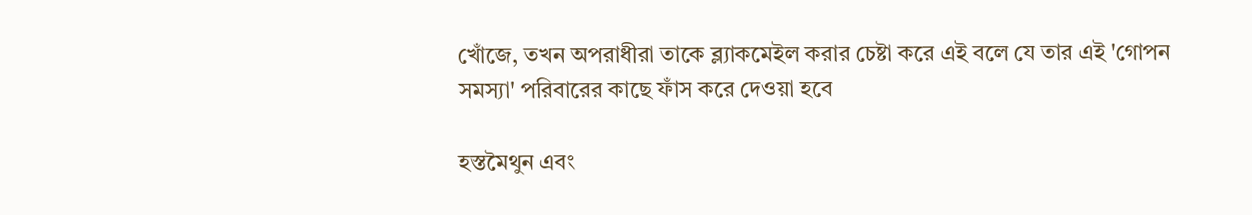খোঁজে, তখন অপরাধীরা তাকে ব্ল্যাকমেইল করার চেষ্টা করে এই বলে যে তার এই 'গোপন সমস্যা' পরিবারের কাছে ফাঁস করে দেওয়া হবে

হস্তমৈথুন এবং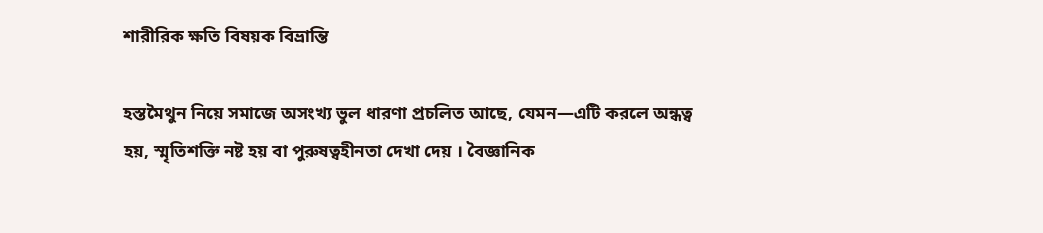শারীরিক ক্ষতি বিষয়ক বিভ্রান্তি

হস্তমৈথুন নিয়ে সমাজে অসংখ্য ভুল ধারণা প্রচলিত আছে, যেমন—এটি করলে অন্ধত্ব হয়, স্মৃতিশক্তি নষ্ট হয় বা পুরুষত্বহীনতা দেখা দেয় । বৈজ্ঞানিক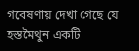গবেষণায় দেখা গেছে যে হস্তমৈথুন একটি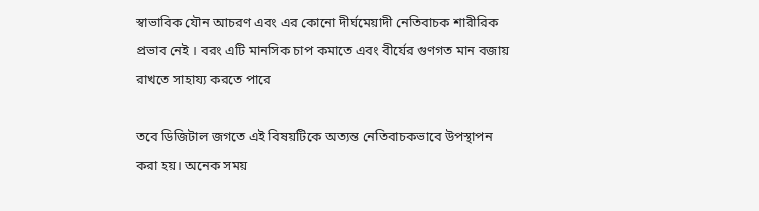স্বাভাবিক যৌন আচরণ এবং এর কোনো দীর্ঘমেয়াদী নেতিবাচক শারীরিক প্রভাব নেই । বরং এটি মানসিক চাপ কমাতে এবং বীর্যের গুণগত মান বজায় রাখতে সাহায্য করতে পারে

তবে ডিজিটাল জগতে এই বিষয়টিকে অত্যন্ত নেতিবাচকভাবে উপস্থাপন করা হয়। অনেক সময়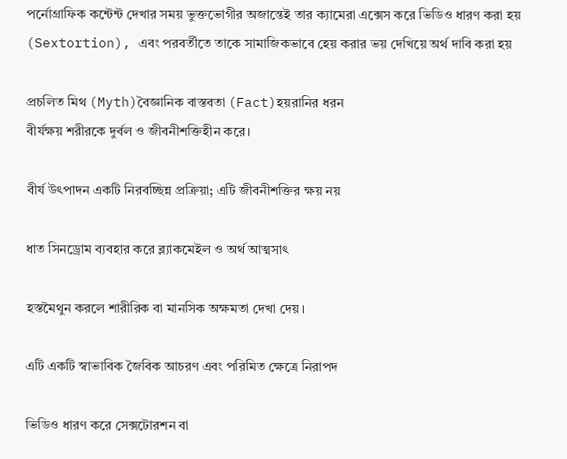পর্নোগ্রাফিক কন্টেন্ট দেখার সময় ভুক্তভোগীর অজান্তেই তার ক্যামেরা এক্সেস করে ভিডিও ধারণ করা হয় (Sextortion), এবং পরবর্তীতে তাকে সামাজিকভাবে হেয় করার ভয় দেখিয়ে অর্থ দাবি করা হয়

প্রচলিত মিথ (Myth)বৈজ্ঞানিক বাস্তবতা (Fact)হয়রানির ধরন
বীর্যক্ষয় শরীরকে দুর্বল ও জীবনীশক্তিহীন করে।

বীর্য উৎপাদন একটি নিরবচ্ছিন্ন প্রক্রিয়া; এটি জীবনীশক্তির ক্ষয় নয়

ধাত সিনড্রোম ব্যবহার করে ব্ল্যাকমেইল ও অর্থ আত্মসাৎ

হস্তমৈথুন করলে শারীরিক বা মানসিক অক্ষমতা দেখা দেয়।

এটি একটি স্বাভাবিক জৈবিক আচরণ এবং পরিমিত ক্ষেত্রে নিরাপদ

ভিডিও ধারণ করে সেক্সটোরশন বা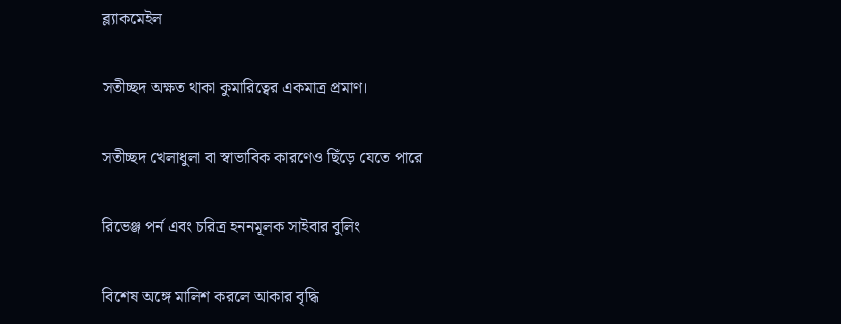ব্ল্যাকমেইল

সতীচ্ছদ অক্ষত থাকা কুমারিত্বের একমাত্র প্রমাণ।

সতীচ্ছদ খেলাধুলা বা স্বাভাবিক কারণেও ছিঁড়ে যেতে পারে

রিভেঞ্জ পর্ন এবং চরিত্র হননমূলক সাইবার বুলিং

বিশেষ অঙ্গে মালিশ করলে আকার বৃদ্ধি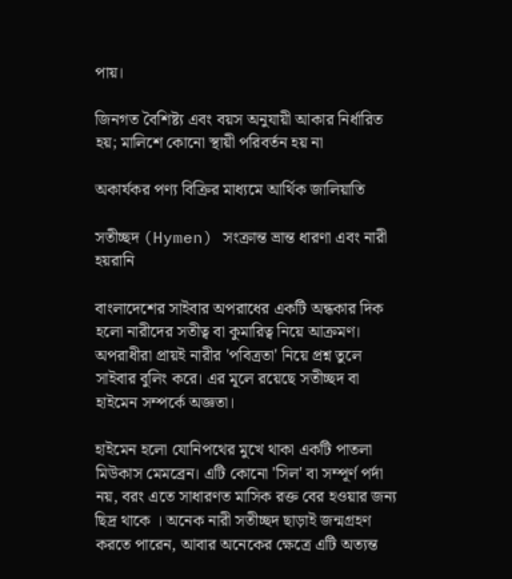পায়।

জিনগত বৈশিষ্ট্য এবং বয়স অনুযায়ী আকার নির্ধারিত হয়; মালিশে কোনো স্থায়ী পরিবর্তন হয় না

অকার্যকর পণ্য বিক্রির মাধ্যমে আর্থিক জালিয়াতি

সতীচ্ছদ (Hymen) সংক্রান্ত ভ্রান্ত ধারণা এবং নারী হয়রানি

বাংলাদেশের সাইবার অপরাধের একটি অন্ধকার দিক হলো নারীদের সতীত্ব বা কুমারিত্ব নিয়ে আক্রমণ। অপরাধীরা প্রায়ই নারীর 'পবিত্রতা' নিয়ে প্রশ্ন তুলে সাইবার বুলিং করে। এর মূলে রয়েছে সতীচ্ছদ বা হাইমেন সম্পর্কে অজ্ঞতা।

হাইমেন হলো যোনিপথের মুখে থাকা একটি পাতলা মিউকাস মেমব্রেন। এটি কোনো 'সিল' বা সম্পূর্ণ পর্দা নয়, বরং এতে সাধারণত মাসিক রক্ত বের হওয়ার জন্য ছিদ্র থাকে । অনেক নারী সতীচ্ছদ ছাড়াই জন্মগ্রহণ করতে পারেন, আবার অনেকের ক্ষেত্রে এটি অত্যন্ত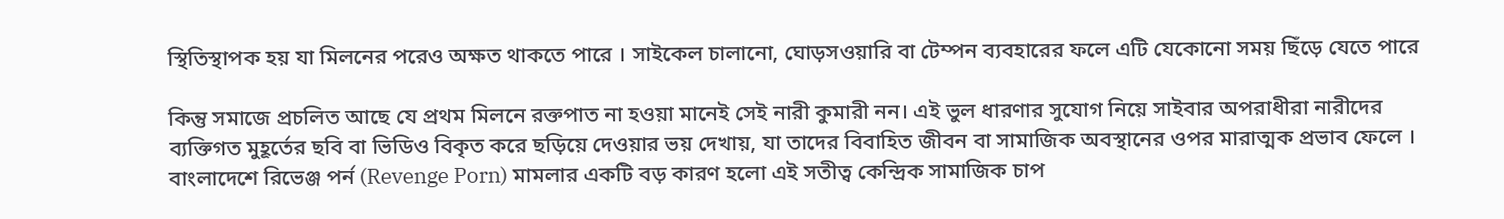স্থিতিস্থাপক হয় যা মিলনের পরেও অক্ষত থাকতে পারে । সাইকেল চালানো, ঘোড়সওয়ারি বা টেম্পন ব্যবহারের ফলে এটি যেকোনো সময় ছিঁড়ে যেতে পারে

কিন্তু সমাজে প্রচলিত আছে যে প্রথম মিলনে রক্তপাত না হওয়া মানেই সেই নারী কুমারী নন। এই ভুল ধারণার সুযোগ নিয়ে সাইবার অপরাধীরা নারীদের ব্যক্তিগত মুহূর্তের ছবি বা ভিডিও বিকৃত করে ছড়িয়ে দেওয়ার ভয় দেখায়, যা তাদের বিবাহিত জীবন বা সামাজিক অবস্থানের ওপর মারাত্মক প্রভাব ফেলে । বাংলাদেশে রিভেঞ্জ পর্ন (Revenge Porn) মামলার একটি বড় কারণ হলো এই সতীত্ব কেন্দ্রিক সামাজিক চাপ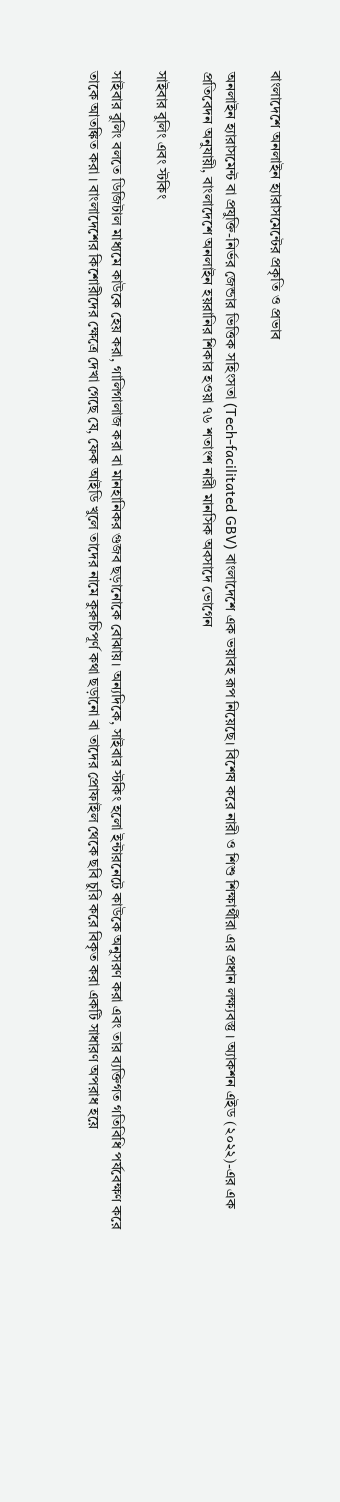বাংলাদেশে অনলাইন হ্যারাসমেন্টের প্রকৃতি ও প্রভাব

অনলাইন হ্যারাসমেন্ট বা প্রযুক্তি-নির্ভর জেন্ডার ভিত্তিক সহিংসতা (Tech-facilitated GBV) বাংলাদেশে এক ভয়াবহ রূপ নিয়েছে। বিশেষ করে নারী ও শিশু শিক্ষার্থীরা এর প্রধান লক্ষ্যবস্তু । অ্যাকশন এইড (২০২২)-এর এক প্রতিবেদন অনুযায়ী, বাংলাদেশে অনলাইন হয়রানির শিকার হওয়া ৭৬ শতাংশ নারী মানসিক অবসাদে ভোগেন

সাইবার বুলিং এবং স্টকিং

সাইবার বুলিং বলতে ডিজিটাল মাধ্যমে কাউকে হেয় করা, গালিগালাজ করা বা মানহানিকর গুজব ছড়ানোকে বোঝায়। অন্যদিকে, সাইবার স্টকিং হলো ইন্টারনেটে কাউকে অনুসরণ করা এবং তার ব্যক্তিগত গতিবিধি পর্যবেক্ষণ করে তাকে আতঙ্কিত করা । বাংলাদেশের কিশোরীদের ক্ষেত্রে দেখা গেছে যে, ফেক আইডি খুলে তাদের নামে কুরুচিপূর্ণ কথা ছড়ানো বা তাদের প্রোফাইল থেকে ছবি চুরি করে বিকৃত করা একটি সাধারণ অপরাধ হয়ে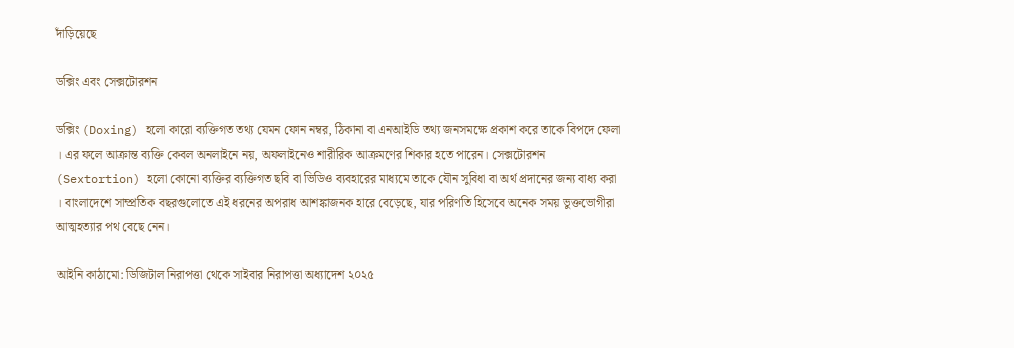দাঁড়িয়েছে

ডক্সিং এবং সেক্সটোরশন

ডক্সিং (Doxing) হলো কারো ব্যক্তিগত তথ্য যেমন ফোন নম্বর, ঠিকানা বা এনআইডি তথ্য জনসমক্ষে প্রকাশ করে তাকে বিপদে ফেলা । এর ফলে আক্রান্ত ব্যক্তি কেবল অনলাইনে নয়, অফলাইনেও শারীরিক আক্রমণের শিকার হতে পারেন। সেক্সটোরশন (Sextortion) হলো কোনো ব্যক্তির ব্যক্তিগত ছবি বা ভিডিও ব্যবহারের মাধ্যমে তাকে যৌন সুবিধা বা অর্থ প্রদানের জন্য বাধ্য করা । বাংলাদেশে সাম্প্রতিক বছরগুলোতে এই ধরনের অপরাধ আশঙ্কাজনক হারে বেড়েছে, যার পরিণতি হিসেবে অনেক সময় ভুক্তভোগীরা আত্মহত্যার পথ বেছে নেন।

আইনি কাঠামো: ডিজিটাল নিরাপত্তা থেকে সাইবার নিরাপত্তা অধ্যাদেশ ২০২৫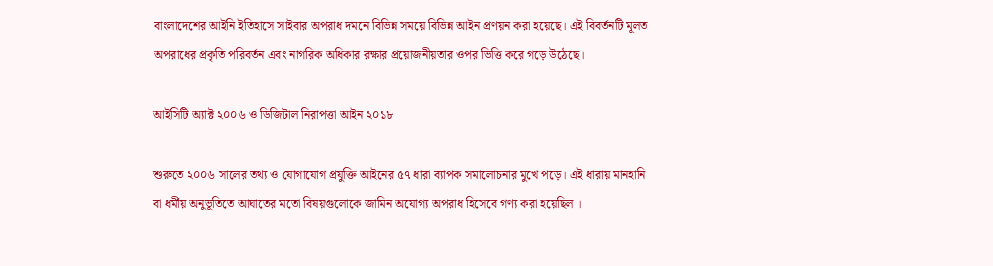বাংলাদেশের আইনি ইতিহাসে সাইবার অপরাধ দমনে বিভিন্ন সময়ে বিভিন্ন আইন প্রণয়ন করা হয়েছে। এই বিবর্তনটি মূলত অপরাধের প্রকৃতি পরিবর্তন এবং নাগরিক অধিকার রক্ষার প্রয়োজনীয়তার ওপর ভিত্তি করে গড়ে উঠেছে।

আইসিটি অ্যাক্ট ২০০৬ ও ডিজিটাল নিরাপত্তা আইন ২০১৮

শুরুতে ২০০৬ সালের তথ্য ও যোগাযোগ প্রযুক্তি আইনের ৫৭ ধারা ব্যাপক সমালোচনার মুখে পড়ে। এই ধারায় মানহানি বা ধর্মীয় অনুভূতিতে আঘাতের মতো বিষয়গুলোকে জামিন অযোগ্য অপরাধ হিসেবে গণ্য করা হয়েছিল ।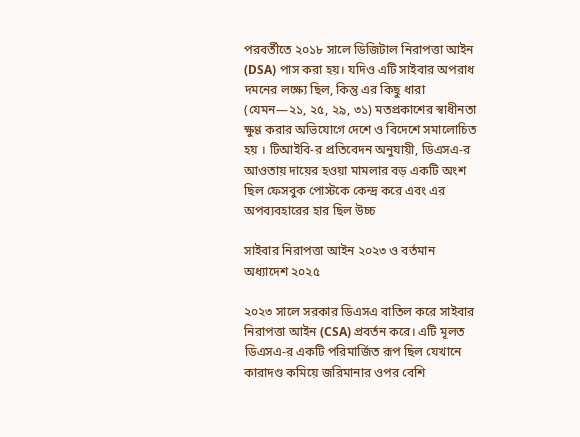পরবর্তীতে ২০১৮ সালে ডিজিটাল নিরাপত্তা আইন (DSA) পাস করা হয়। যদিও এটি সাইবার অপরাধ দমনের লক্ষ্যে ছিল, কিন্তু এর কিছু ধারা (যেমন—২১, ২৫, ২৯, ৩১) মতপ্রকাশের স্বাধীনতা ক্ষুণ্ণ করার অভিযোগে দেশে ও বিদেশে সমালোচিত হয় । টিআইবি-র প্রতিবেদন অনুযায়ী, ডিএসএ-র আওতায় দায়ের হওয়া মামলার বড় একটি অংশ ছিল ফেসবুক পোস্টকে কেন্দ্র করে এবং এর অপব্যবহারের হার ছিল উচ্চ

সাইবার নিরাপত্তা আইন ২০২৩ ও বর্তমান অধ্যাদেশ ২০২৫

২০২৩ সালে সরকার ডিএসএ বাতিল করে সাইবার নিরাপত্তা আইন (CSA) প্রবর্তন করে। এটি মূলত ডিএসএ-র একটি পরিমার্জিত রূপ ছিল যেখানে কারাদণ্ড কমিয়ে জরিমানার ওপর বেশি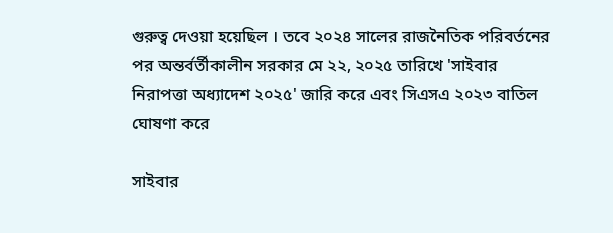গুরুত্ব দেওয়া হয়েছিল । তবে ২০২৪ সালের রাজনৈতিক পরিবর্তনের পর অন্তর্বর্তীকালীন সরকার মে ২২, ২০২৫ তারিখে 'সাইবার নিরাপত্তা অধ্যাদেশ ২০২৫' জারি করে এবং সিএসএ ২০২৩ বাতিল ঘোষণা করে

সাইবার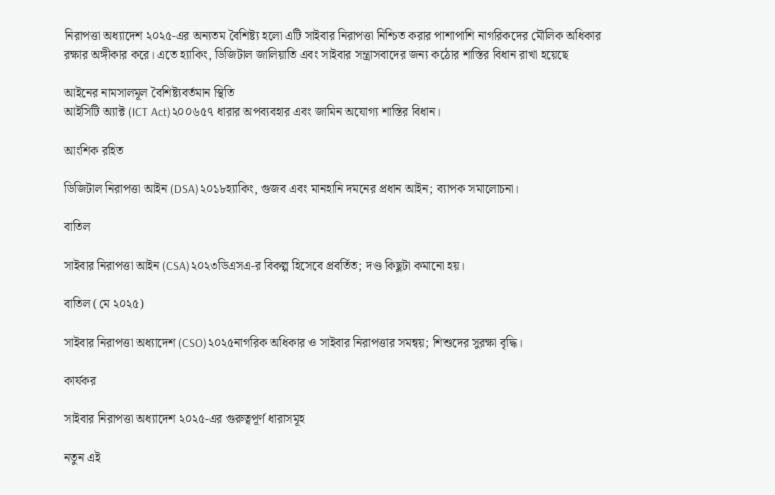নিরাপত্তা অধ্যাদেশ ২০২৫-এর অন্যতম বৈশিষ্ট্য হলো এটি সাইবার নিরাপত্তা নিশ্চিত করার পাশাপাশি নাগরিকদের মৌলিক অধিকার রক্ষার অঙ্গীকার করে। এতে হ্যাকিং, ডিজিটাল জালিয়াতি এবং সাইবার সন্ত্রাসবাদের জন্য কঠোর শাস্তির বিধান রাখা হয়েছে

আইনের নামসালমূল বৈশিষ্ট্যবর্তমান স্থিতি
আইসিটি অ্যাক্ট (ICT Act)২০০৬৫৭ ধারার অপব্যবহার এবং জামিন অযোগ্য শাস্তির বিধান।

আংশিক রহিত

ডিজিটাল নিরাপত্তা আইন (DSA)২০১৮হ্যাকিং, গুজব এবং মানহানি দমনের প্রধান আইন; ব্যাপক সমালোচনা।

বাতিল

সাইবার নিরাপত্তা আইন (CSA)২০২৩ডিএসএ-র বিকল্প হিসেবে প্রবর্তিত; দণ্ড কিছুটা কমানো হয়।

বাতিল (মে ২০২৫)

সাইবার নিরাপত্তা অধ্যাদেশ (CSO)২০২৫নাগরিক অধিকার ও সাইবার নিরাপত্তার সমন্বয়; শিশুদের সুরক্ষা বৃদ্ধি।

কার্যকর

সাইবার নিরাপত্তা অধ্যাদেশ ২০২৫-এর গুরুত্বপূর্ণ ধারাসমূহ

নতুন এই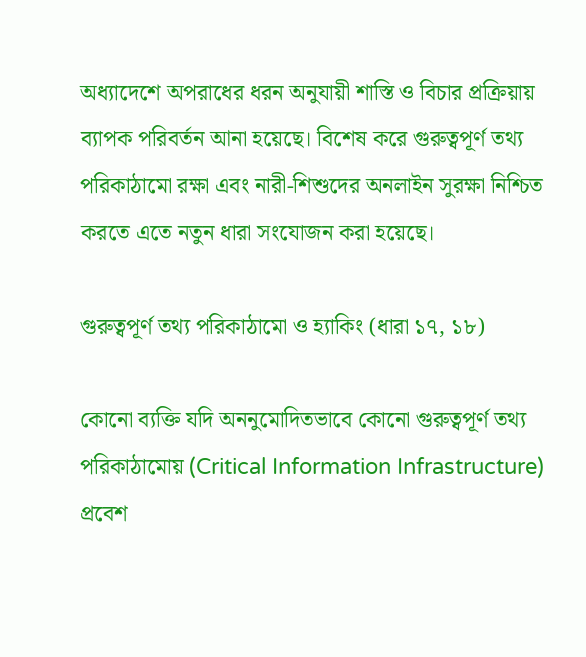অধ্যাদেশে অপরাধের ধরন অনুযায়ী শাস্তি ও বিচার প্রক্রিয়ায় ব্যাপক পরিবর্তন আনা হয়েছে। বিশেষ করে গুরুত্বপূর্ণ তথ্য পরিকাঠামো রক্ষা এবং নারী-শিশুদের অনলাইন সুরক্ষা নিশ্চিত করতে এতে নতুন ধারা সংযোজন করা হয়েছে।

গুরুত্বপূর্ণ তথ্য পরিকাঠামো ও হ্যাকিং (ধারা ১৭, ১৮)

কোনো ব্যক্তি যদি অননুমোদিতভাবে কোনো গুরুত্বপূর্ণ তথ্য পরিকাঠামোয় (Critical Information Infrastructure) প্রবেশ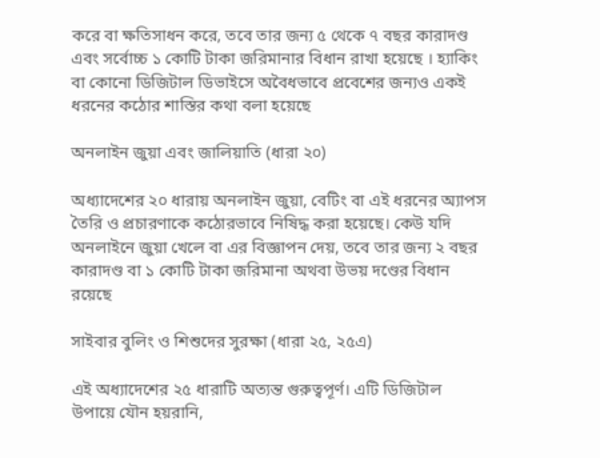করে বা ক্ষতিসাধন করে, তবে তার জন্য ৫ থেকে ৭ বছর কারাদণ্ড এবং সর্বোচ্চ ১ কোটি টাকা জরিমানার বিধান রাখা হয়েছে । হ্যাকিং বা কোনো ডিজিটাল ডিভাইসে অবৈধভাবে প্রবেশের জন্যও একই ধরনের কঠোর শাস্তির কথা বলা হয়েছে

অনলাইন জুয়া এবং জালিয়াতি (ধারা ২০)

অধ্যাদেশের ২০ ধারায় অনলাইন জুয়া, বেটিং বা এই ধরনের অ্যাপস তৈরি ও প্রচারণাকে কঠোরভাবে নিষিদ্ধ করা হয়েছে। কেউ যদি অনলাইনে জুয়া খেলে বা এর বিজ্ঞাপন দেয়, তবে তার জন্য ২ বছর কারাদণ্ড বা ১ কোটি টাকা জরিমানা অথবা উভয় দণ্ডের বিধান রয়েছে

সাইবার বুলিং ও শিশুদের সুরক্ষা (ধারা ২৫, ২৫এ)

এই অধ্যাদেশের ২৫ ধারাটি অত্যন্ত গুরুত্বপূর্ণ। এটি ডিজিটাল উপায়ে যৌন হয়রানি,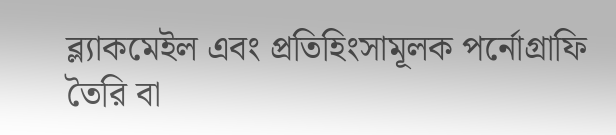ব্ল্যাকমেইল এবং প্রতিহিংসামূলক পর্নোগ্রাফি তৈরি বা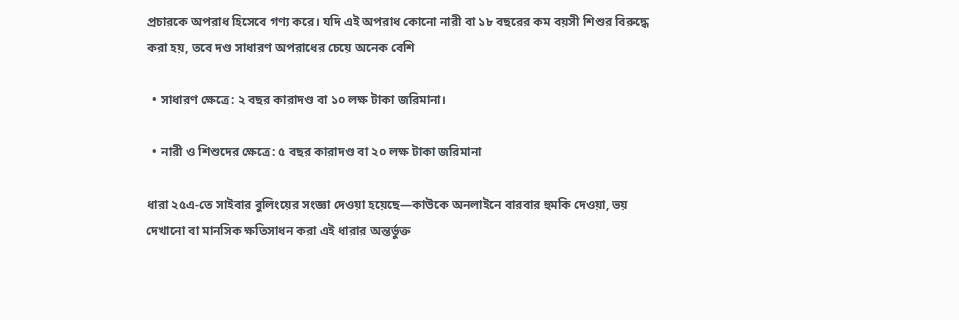প্রচারকে অপরাধ হিসেবে গণ্য করে। যদি এই অপরাধ কোনো নারী বা ১৮ বছরের কম বয়সী শিশুর বিরুদ্ধে করা হয়, তবে দণ্ড সাধারণ অপরাধের চেয়ে অনেক বেশি

  • সাধারণ ক্ষেত্রে: ২ বছর কারাদণ্ড বা ১০ লক্ষ টাকা জরিমানা।

  • নারী ও শিশুদের ক্ষেত্রে: ৫ বছর কারাদণ্ড বা ২০ লক্ষ টাকা জরিমানা

ধারা ২৫এ-তে সাইবার বুলিংয়ের সংজ্ঞা দেওয়া হয়েছে—কাউকে অনলাইনে বারবার হুমকি দেওয়া, ভয় দেখানো বা মানসিক ক্ষতিসাধন করা এই ধারার অন্তর্ভুক্ত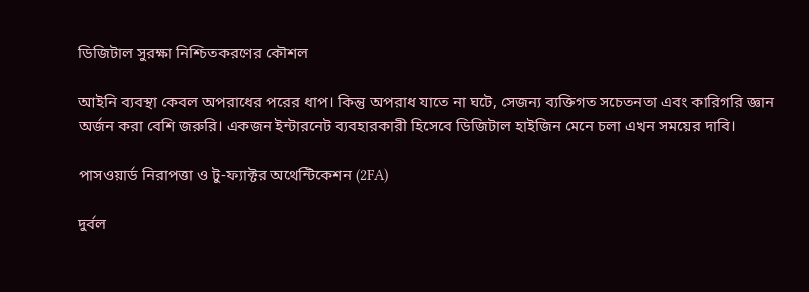ডিজিটাল সুরক্ষা নিশ্চিতকরণের কৌশল

আইনি ব্যবস্থা কেবল অপরাধের পরের ধাপ। কিন্তু অপরাধ যাতে না ঘটে, সেজন্য ব্যক্তিগত সচেতনতা এবং কারিগরি জ্ঞান অর্জন করা বেশি জরুরি। একজন ইন্টারনেট ব্যবহারকারী হিসেবে ডিজিটাল হাইজিন মেনে চলা এখন সময়ের দাবি।

পাসওয়ার্ড নিরাপত্তা ও টু-ফ্যাক্টর অথেন্টিকেশন (2FA)

দুর্বল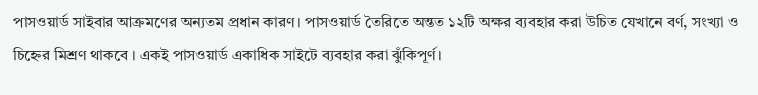পাসওয়ার্ড সাইবার আক্রমণের অন্যতম প্রধান কারণ। পাসওয়ার্ড তৈরিতে অন্তত ১২টি অক্ষর ব্যবহার করা উচিত যেখানে বর্ণ, সংখ্যা ও চিহ্নের মিশ্রণ থাকবে । একই পাসওয়ার্ড একাধিক সাইটে ব্যবহার করা ঝুঁকিপূর্ণ।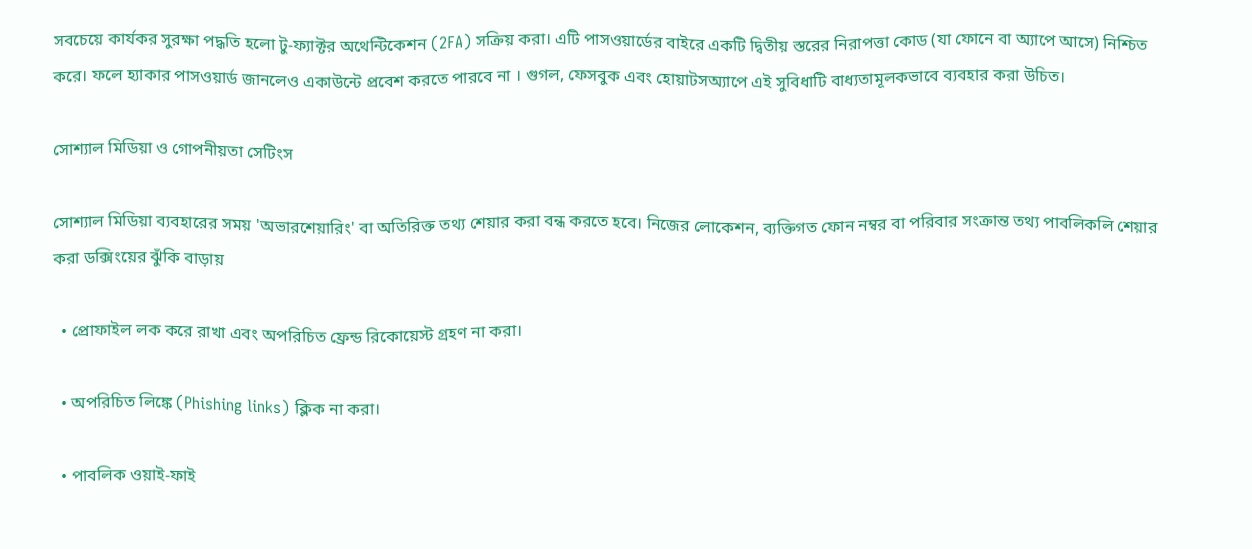সবচেয়ে কার্যকর সুরক্ষা পদ্ধতি হলো টু-ফ্যাক্টর অথেন্টিকেশন (2FA) সক্রিয় করা। এটি পাসওয়ার্ডের বাইরে একটি দ্বিতীয় স্তরের নিরাপত্তা কোড (যা ফোনে বা অ্যাপে আসে) নিশ্চিত করে। ফলে হ্যাকার পাসওয়ার্ড জানলেও একাউন্টে প্রবেশ করতে পারবে না । গুগল, ফেসবুক এবং হোয়াটসঅ্যাপে এই সুবিধাটি বাধ্যতামূলকভাবে ব্যবহার করা উচিত।

সোশ্যাল মিডিয়া ও গোপনীয়তা সেটিংস

সোশ্যাল মিডিয়া ব্যবহারের সময় 'অভারশেয়ারিং' বা অতিরিক্ত তথ্য শেয়ার করা বন্ধ করতে হবে। নিজের লোকেশন, ব্যক্তিগত ফোন নম্বর বা পরিবার সংক্রান্ত তথ্য পাবলিকলি শেয়ার করা ডক্সিংয়ের ঝুঁকি বাড়ায়

  • প্রোফাইল লক করে রাখা এবং অপরিচিত ফ্রেন্ড রিকোয়েস্ট গ্রহণ না করা।

  • অপরিচিত লিঙ্কে (Phishing links) ক্লিক না করা।

  • পাবলিক ওয়াই-ফাই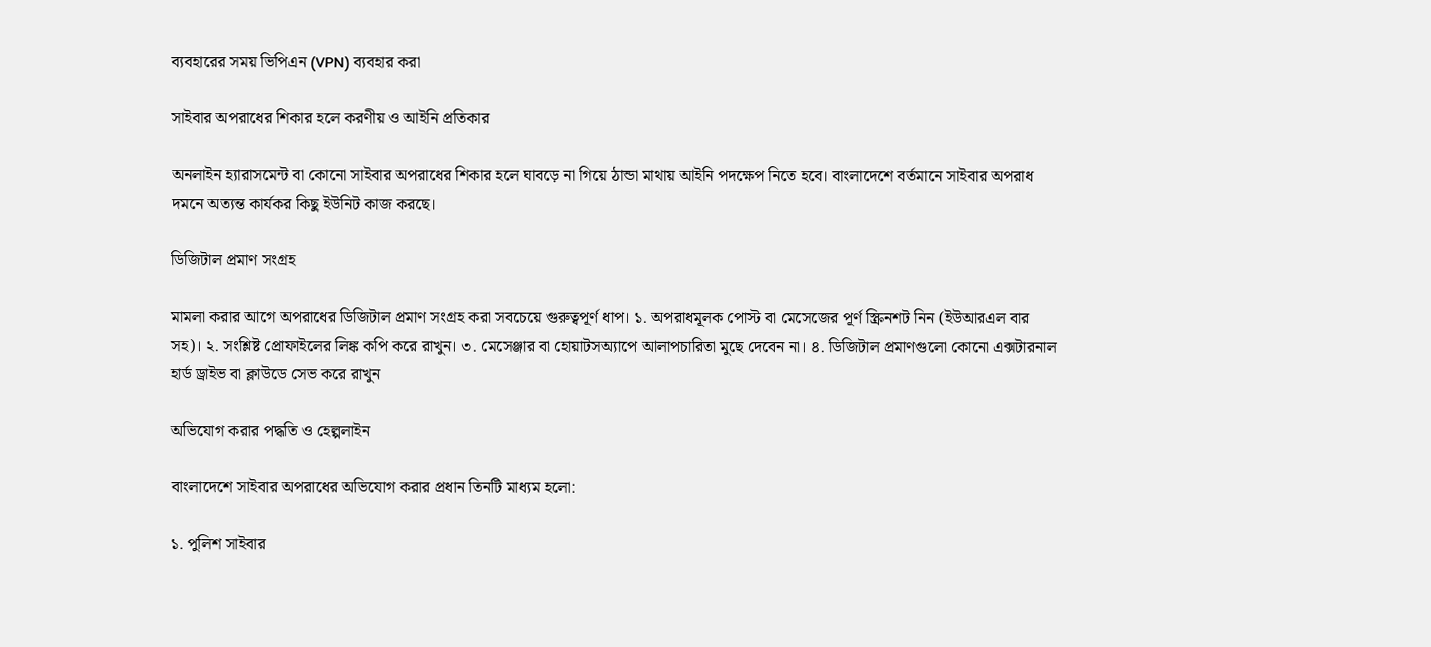ব্যবহারের সময় ভিপিএন (VPN) ব্যবহার করা

সাইবার অপরাধের শিকার হলে করণীয় ও আইনি প্রতিকার

অনলাইন হ্যারাসমেন্ট বা কোনো সাইবার অপরাধের শিকার হলে ঘাবড়ে না গিয়ে ঠান্ডা মাথায় আইনি পদক্ষেপ নিতে হবে। বাংলাদেশে বর্তমানে সাইবার অপরাধ দমনে অত্যন্ত কার্যকর কিছু ইউনিট কাজ করছে।

ডিজিটাল প্রমাণ সংগ্রহ

মামলা করার আগে অপরাধের ডিজিটাল প্রমাণ সংগ্রহ করা সবচেয়ে গুরুত্বপূর্ণ ধাপ। ১. অপরাধমূলক পোস্ট বা মেসেজের পূর্ণ স্ক্রিনশট নিন (ইউআরএল বার সহ)। ২. সংশ্লিষ্ট প্রোফাইলের লিঙ্ক কপি করে রাখুন। ৩. মেসেঞ্জার বা হোয়াটসঅ্যাপে আলাপচারিতা মুছে দেবেন না। ৪. ডিজিটাল প্রমাণগুলো কোনো এক্সটারনাল হার্ড ড্রাইভ বা ক্লাউডে সেভ করে রাখুন

অভিযোগ করার পদ্ধতি ও হেল্পলাইন

বাংলাদেশে সাইবার অপরাধের অভিযোগ করার প্রধান তিনটি মাধ্যম হলো:

১. পুলিশ সাইবার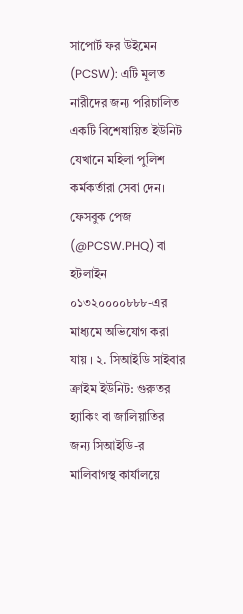সাপোর্ট ফর উইমেন (PCSW): এটি মূলত নারীদের জন্য পরিচালিত একটি বিশেষায়িত ইউনিট যেখানে মহিলা পুলিশ কর্মকর্তারা সেবা দেন। ফেসবুক পেজ (@PCSW.PHQ) বা হটলাইন ০১৩২০০০০৮৮৮-এর মাধ্যমে অভিযোগ করা যায় । ২. সিআইডি সাইবার ক্রাইম ইউনিট: গুরুতর হ্যাকিং বা জালিয়াতির জন্য সিআইডি-র মালিবাগস্থ কার্যালয়ে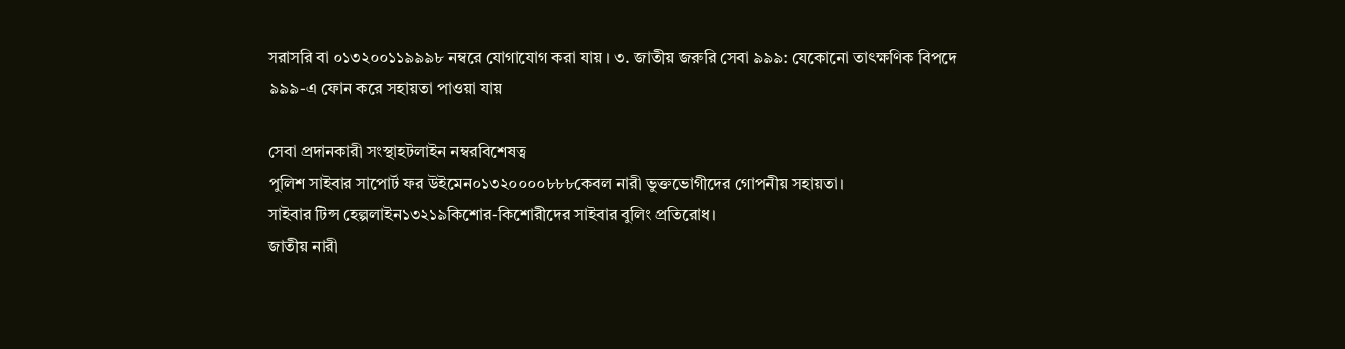সরাসরি বা ০১৩২০০১১৯৯৯৮ নম্বরে যোগাযোগ করা যায় । ৩. জাতীয় জরুরি সেবা ৯৯৯: যেকোনো তাৎক্ষণিক বিপদে ৯৯৯-এ ফোন করে সহায়তা পাওয়া যায়

সেবা প্রদানকারী সংস্থাহটলাইন নম্বরবিশেষত্ব
পুলিশ সাইবার সাপোর্ট ফর উইমেন০১৩২০০০০৮৮৮কেবল নারী ভুক্তভোগীদের গোপনীয় সহায়তা।
সাইবার টিন্স হেল্পলাইন১৩২১৯কিশোর-কিশোরীদের সাইবার বুলিং প্রতিরোধ।
জাতীয় নারী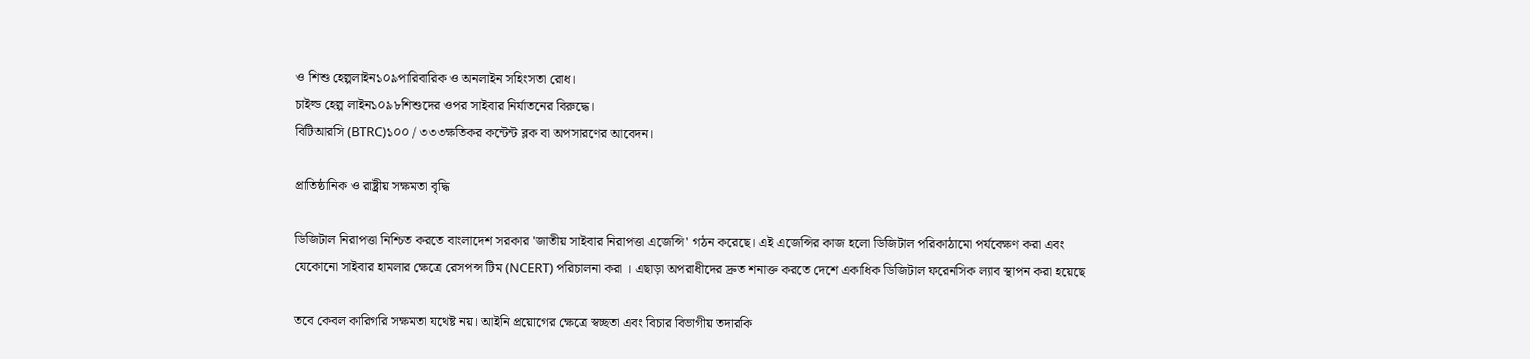ও শিশু হেল্পলাইন১০৯পারিবারিক ও অনলাইন সহিংসতা রোধ।
চাইল্ড হেল্প লাইন১০৯৮শিশুদের ওপর সাইবার নির্যাতনের বিরুদ্ধে।
বিটিআরসি (BTRC)১০০ / ৩৩৩ক্ষতিকর কন্টেন্ট ব্লক বা অপসারণের আবেদন।

প্রাতিষ্ঠানিক ও রাষ্ট্রীয় সক্ষমতা বৃদ্ধি

ডিজিটাল নিরাপত্তা নিশ্চিত করতে বাংলাদেশ সরকার 'জাতীয় সাইবার নিরাপত্তা এজেন্সি' গঠন করেছে। এই এজেন্সির কাজ হলো ডিজিটাল পরিকাঠামো পর্যবেক্ষণ করা এবং যেকোনো সাইবার হামলার ক্ষেত্রে রেসপন্স টিম (NCERT) পরিচালনা করা । এছাড়া অপরাধীদের দ্রুত শনাক্ত করতে দেশে একাধিক ডিজিটাল ফরেনসিক ল্যাব স্থাপন করা হয়েছে

তবে কেবল কারিগরি সক্ষমতা যথেষ্ট নয়। আইনি প্রয়োগের ক্ষেত্রে স্বচ্ছতা এবং বিচার বিভাগীয় তদারকি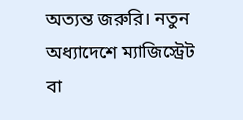অত্যন্ত জরুরি। নতুন অধ্যাদেশে ম্যাজিস্ট্রেট বা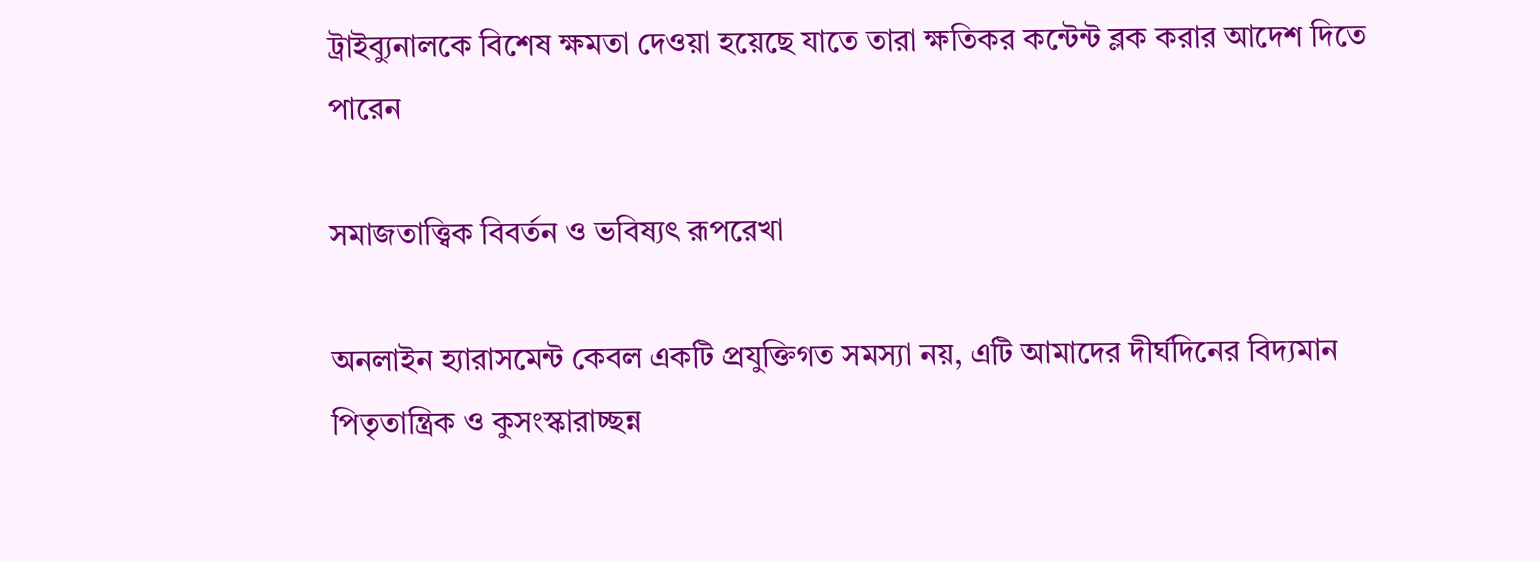ট্রাইব্যুনালকে বিশেষ ক্ষমতা দেওয়া হয়েছে যাতে তারা ক্ষতিকর কন্টেন্ট ব্লক করার আদেশ দিতে পারেন

সমাজতাত্ত্বিক বিবর্তন ও ভবিষ্যৎ রূপরেখা

অনলাইন হ্যারাসমেন্ট কেবল একটি প্রযুক্তিগত সমস্যা নয়, এটি আমাদের দীর্ঘদিনের বিদ্যমান পিতৃতান্ত্রিক ও কুসংস্কারাচ্ছন্ন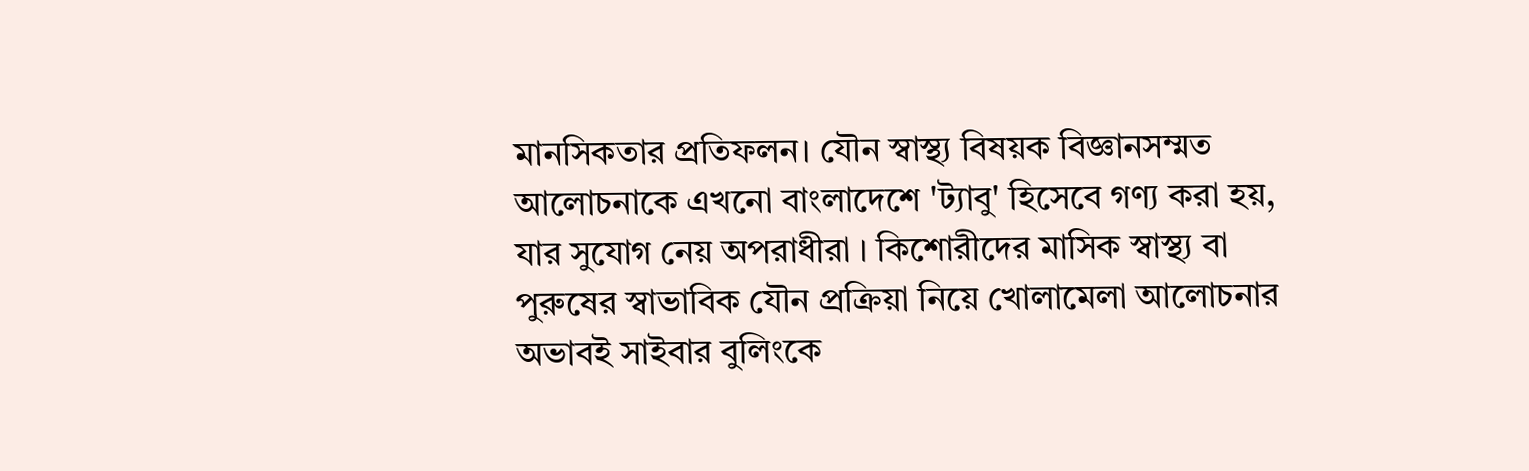মানসিকতার প্রতিফলন। যৌন স্বাস্থ্য বিষয়ক বিজ্ঞানসম্মত আলোচনাকে এখনো বাংলাদেশে 'ট্যাবু' হিসেবে গণ্য করা হয়, যার সুযোগ নেয় অপরাধীরা । কিশোরীদের মাসিক স্বাস্থ্য বা পুরুষের স্বাভাবিক যৌন প্রক্রিয়া নিয়ে খোলামেলা আলোচনার অভাবই সাইবার বুলিংকে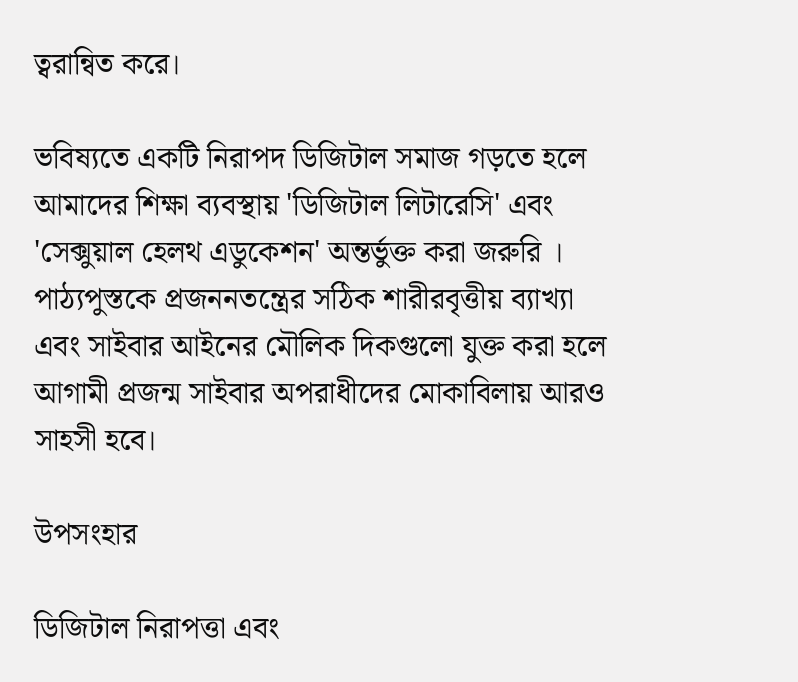ত্বরান্বিত করে।

ভবিষ্যতে একটি নিরাপদ ডিজিটাল সমাজ গড়তে হলে আমাদের শিক্ষা ব্যবস্থায় 'ডিজিটাল লিটারেসি' এবং 'সেক্সুয়াল হেলথ এডুকেশন' অন্তর্ভুক্ত করা জরুরি । পাঠ্যপুস্তকে প্রজননতন্ত্রের সঠিক শারীরবৃত্তীয় ব্যাখ্যা এবং সাইবার আইনের মৌলিক দিকগুলো যুক্ত করা হলে আগামী প্রজন্ম সাইবার অপরাধীদের মোকাবিলায় আরও সাহসী হবে।

উপসংহার

ডিজিটাল নিরাপত্তা এবং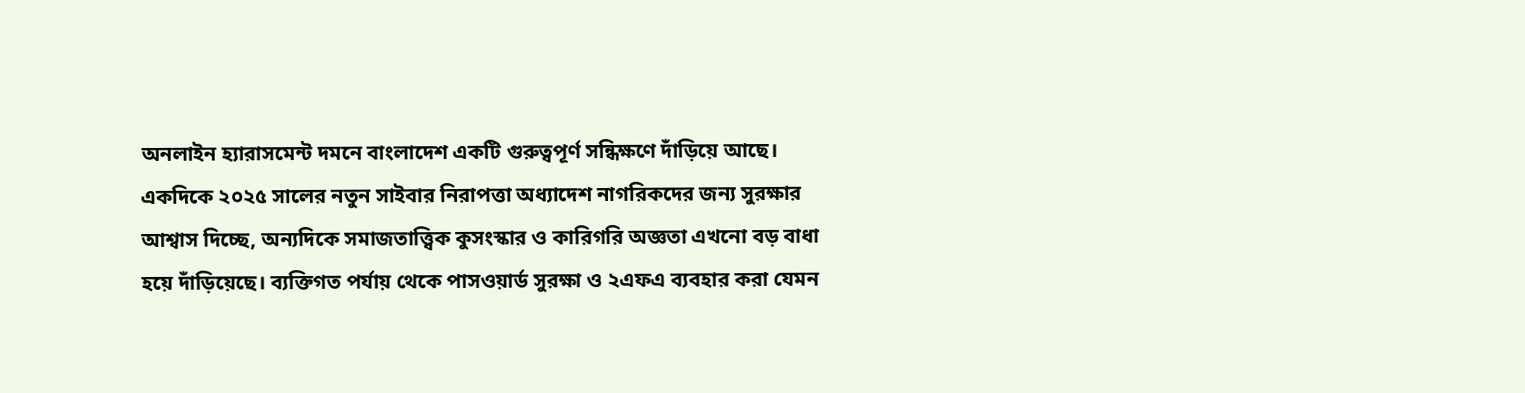অনলাইন হ্যারাসমেন্ট দমনে বাংলাদেশ একটি গুরুত্বপূর্ণ সন্ধিক্ষণে দাঁড়িয়ে আছে। একদিকে ২০২৫ সালের নতুন সাইবার নিরাপত্তা অধ্যাদেশ নাগরিকদের জন্য সুরক্ষার আশ্বাস দিচ্ছে, অন্যদিকে সমাজতাত্ত্বিক কুসংস্কার ও কারিগরি অজ্ঞতা এখনো বড় বাধা হয়ে দাঁড়িয়েছে। ব্যক্তিগত পর্যায় থেকে পাসওয়ার্ড সুরক্ষা ও ২এফএ ব্যবহার করা যেমন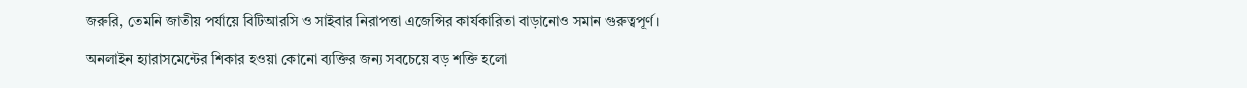জরুরি, তেমনি জাতীয় পর্যায়ে বিটিআরসি ও সাইবার নিরাপত্তা এজেন্সির কার্যকারিতা বাড়ানোও সমান গুরুত্বপূর্ণ।

অনলাইন হ্যারাসমেন্টের শিকার হওয়া কোনো ব্যক্তির জন্য সবচেয়ে বড় শক্তি হলো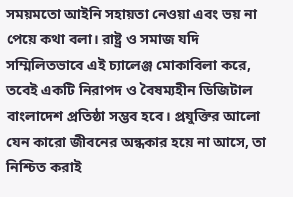সময়মতো আইনি সহায়তা নেওয়া এবং ভয় না পেয়ে কথা বলা। রাষ্ট্র ও সমাজ যদি সম্মিলিতভাবে এই চ্যালেঞ্জ মোকাবিলা করে, তবেই একটি নিরাপদ ও বৈষম্যহীন ডিজিটাল বাংলাদেশ প্রতিষ্ঠা সম্ভব হবে। প্রযুক্তির আলো যেন কারো জীবনের অন্ধকার হয়ে না আসে, তা নিশ্চিত করাই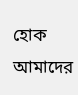হোক আমাদের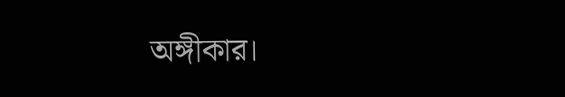অঙ্গীকার।